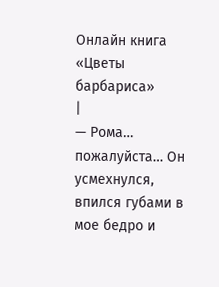Онлайн книга «Цветы барбариса»
|
— Рома… пожалуйста… Он усмехнулся, впился губами в мое бедро и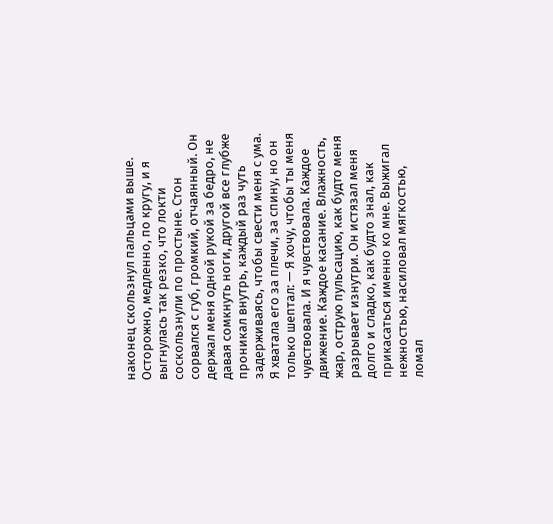наконец скользнул пальцами выше. Осторожно, медленно, по кругу, и я выгнулась так резко, что локти соскользнули по простыне. Стон сорвался с губ, громкий, отчаянный. Он держал меня одной рукой за бедро, не давая сомкнуть ноги, другой все глубже проникал внутрь, каждый раз чуть задерживаясь, чтобы свести меня с ума. Я хватала его за плечи, за спину, но он только шептал: — Я хочу, чтобы ты меня чувствовала. И я чувствовала. Каждое движение. Каждое касание. Влажность, жар, острую пульсацию, как будто меня разрывает изнутри. Он истязал меня долго и сладко, как будто знал, как прикасаться именно ко мне. Выжигал нежностью, насиловал мягкостью, ломал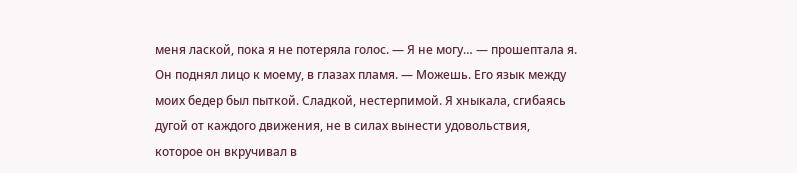меня лаской, пока я не потеряла голос. — Я не могу… — прошептала я. Он поднял лицо к моему, в глазах пламя. — Можешь. Его язык между моих бедер был пыткой. Сладкой, нестерпимой. Я хныкала, сгибаясь дугой от каждого движения, не в силах вынести удовольствия, которое он вкручивал в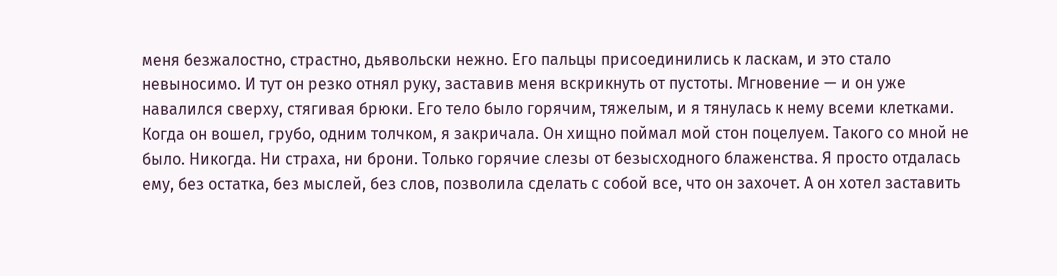меня безжалостно, страстно, дьявольски нежно. Его пальцы присоединились к ласкам, и это стало невыносимо. И тут он резко отнял руку, заставив меня вскрикнуть от пустоты. Мгновение — и он уже навалился сверху, стягивая брюки. Его тело было горячим, тяжелым, и я тянулась к нему всеми клетками. Когда он вошел, грубо, одним толчком, я закричала. Он хищно поймал мой стон поцелуем. Такого со мной не было. Никогда. Ни страха, ни брони. Только горячие слезы от безысходного блаженства. Я просто отдалась ему, без остатка, без мыслей, без слов, позволила сделать с собой все, что он захочет. А он хотел заставить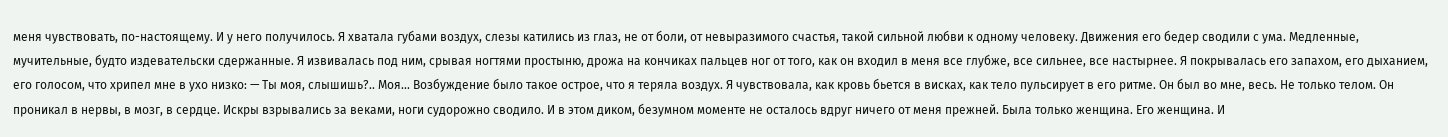меня чувствовать, по-настоящему. И у него получилось. Я хватала губами воздух, слезы катились из глаз, не от боли, от невыразимого счастья, такой сильной любви к одному человеку. Движения его бедер сводили с ума. Медленные, мучительные, будто издевательски сдержанные. Я извивалась под ним, срывая ногтями простыню, дрожа на кончиках пальцев ног от того, как он входил в меня все глубже, все сильнее, все настырнее. Я покрывалась его запахом, его дыханием, его голосом, что хрипел мне в ухо низко: — Ты моя, слышишь?.. Моя... Возбуждение было такое острое, что я теряла воздух. Я чувствовала, как кровь бьется в висках, как тело пульсирует в его ритме. Он был во мне, весь. Не только телом. Он проникал в нервы, в мозг, в сердце. Искры взрывались за веками, ноги судорожно сводило. И в этом диком, безумном моменте не осталось вдруг ничего от меня прежней. Была только женщина. Его женщина. И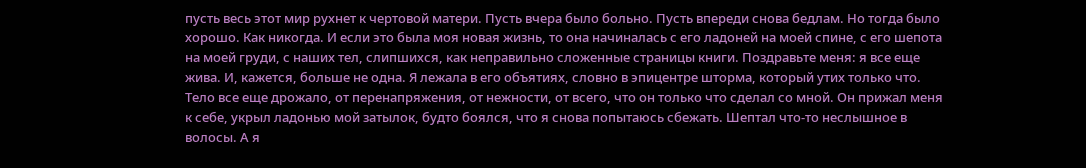пусть весь этот мир рухнет к чертовой матери. Пусть вчера было больно. Пусть впереди снова бедлам. Но тогда было хорошо. Как никогда. И если это была моя новая жизнь, то она начиналась с его ладоней на моей спине, с его шепота на моей груди, с наших тел, слипшихся, как неправильно сложенные страницы книги. Поздравьте меня: я все еще жива. И, кажется, больше не одна. Я лежала в его объятиях, словно в эпицентре шторма, который утих только что. Тело все еще дрожало, от перенапряжения, от нежности, от всего, что он только что сделал со мной. Он прижал меня к себе, укрыл ладонью мой затылок, будто боялся, что я снова попытаюсь сбежать. Шептал что-то неслышное в волосы. А я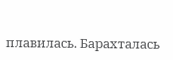плавилась. Барахталась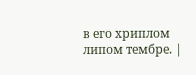в его хриплом липом тембре. |